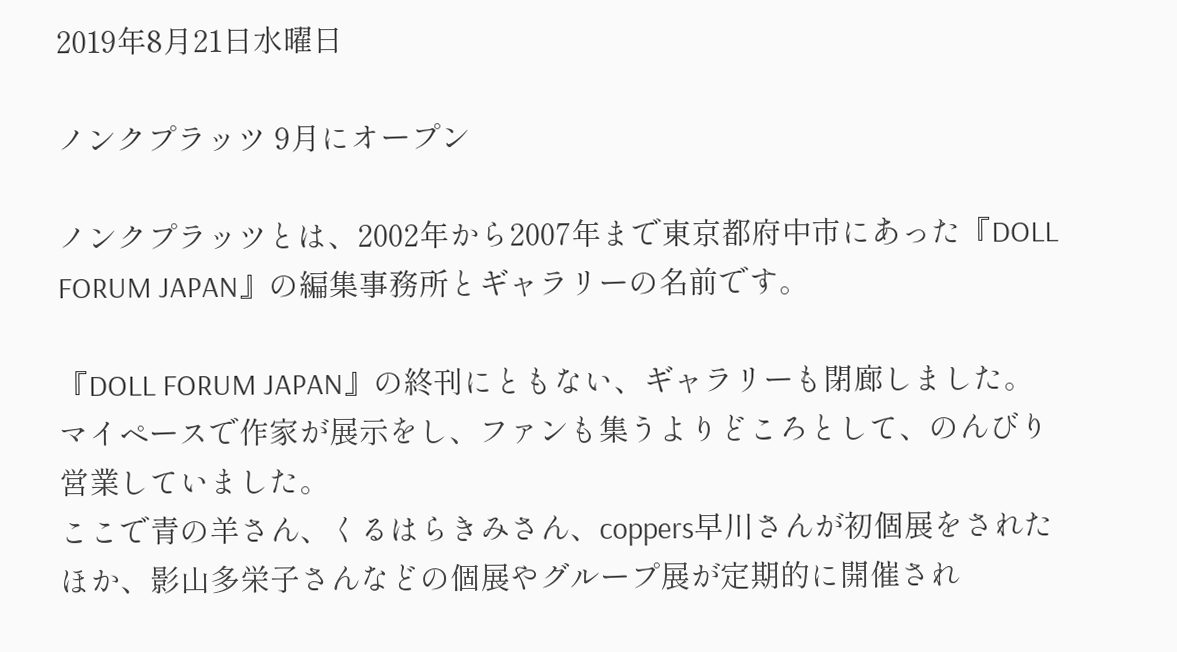2019年8月21日水曜日

ノンクプラッツ 9月にオープン

ノンクプラッツとは、2002年から2007年まで東京都府中市にあった『DOLL FORUM JAPAN』の編集事務所とギャラリーの名前です。

『DOLL FORUM JAPAN』の終刊にともない、ギャラリーも閉廊しました。
マイペースで作家が展示をし、ファンも集うよりどころとして、のんびり営業していました。
ここで青の羊さん、くるはらきみさん、coppers早川さんが初個展をされたほか、影山多栄子さんなどの個展やグループ展が定期的に開催され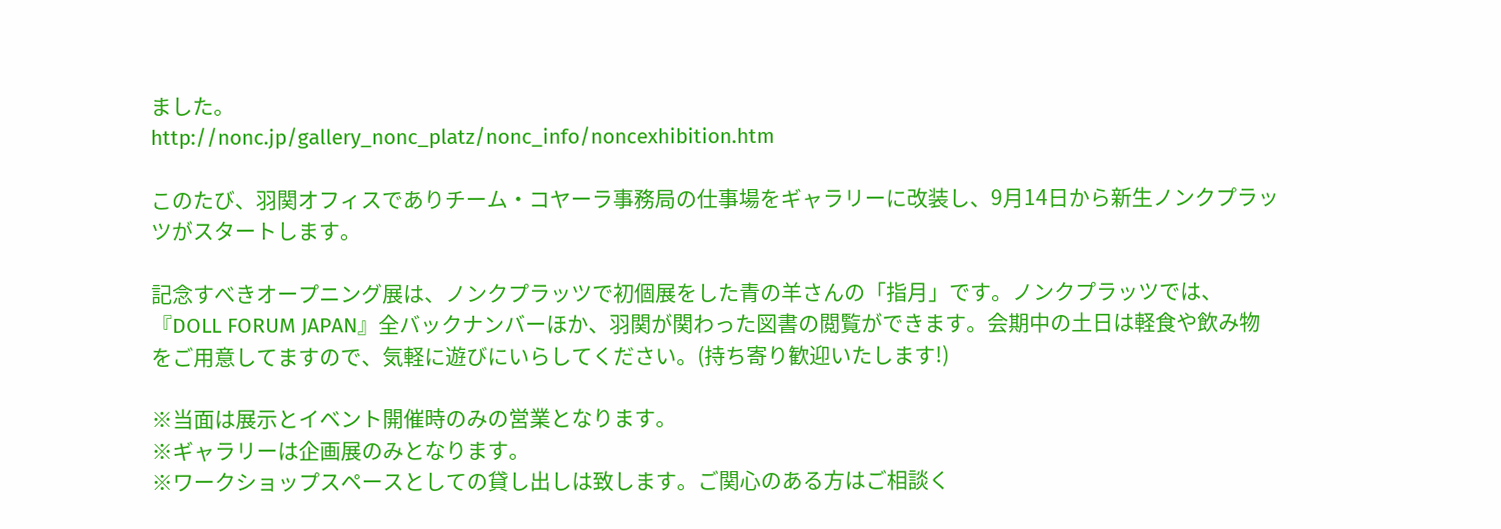ました。
http://nonc.jp/gallery_nonc_platz/nonc_info/noncexhibition.htm

このたび、羽関オフィスでありチーム・コヤーラ事務局の仕事場をギャラリーに改装し、9月14日から新生ノンクプラッツがスタートします。

記念すべきオープニング展は、ノンクプラッツで初個展をした青の羊さんの「指月」です。ノンクプラッツでは、『DOLL FORUM JAPAN』全バックナンバーほか、羽関が関わった図書の閲覧ができます。会期中の土日は軽食や飲み物をご用意してますので、気軽に遊びにいらしてください。(持ち寄り歓迎いたします!)

※当面は展示とイベント開催時のみの営業となります。
※ギャラリーは企画展のみとなります。
※ワークショップスペースとしての貸し出しは致します。ご関心のある方はご相談く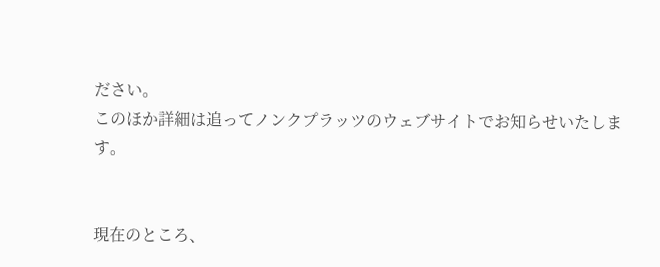ださい。
このほか詳細は追ってノンクプラッツのウェブサイトでお知らせいたします。


現在のところ、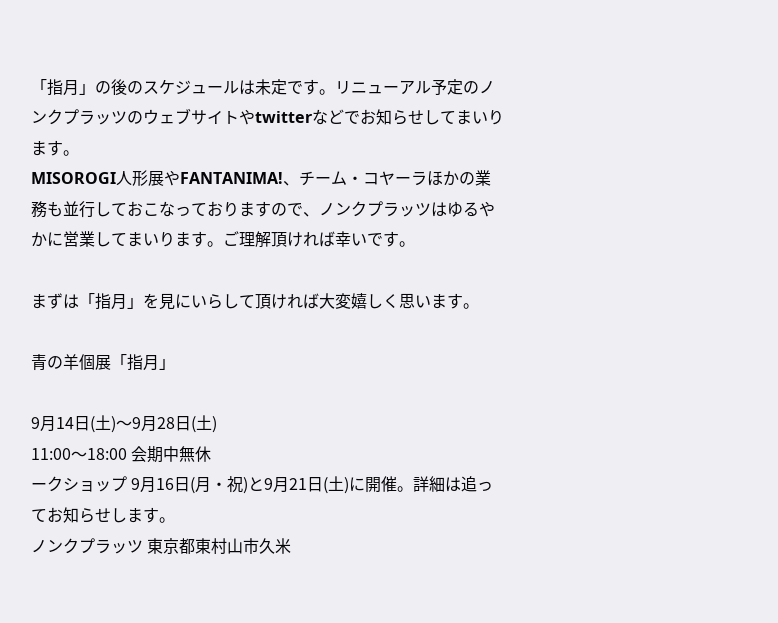「指月」の後のスケジュールは未定です。リニューアル予定のノンクプラッツのウェブサイトやtwitterなどでお知らせしてまいります。
MISOROGI人形展やFANTANIMA!、チーム・コヤーラほかの業務も並行しておこなっておりますので、ノンクプラッツはゆるやかに営業してまいります。ご理解頂ければ幸いです。

まずは「指月」を見にいらして頂ければ大変嬉しく思います。

青の羊個展「指月」

9月14日(土)〜9月28日(土)
11:00〜18:00 会期中無休
ークショップ 9月16日(月・祝)と9月21日(土)に開催。詳細は追ってお知らせします。
ノンクプラッツ 東京都東村山市久米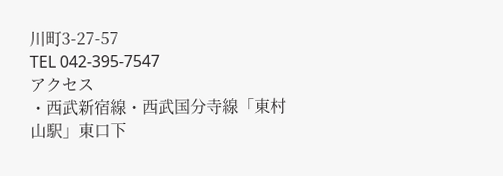川町3-27-57
TEL 042-395-7547
アクセス
・西武新宿線・西武国分寺線「東村山駅」東口下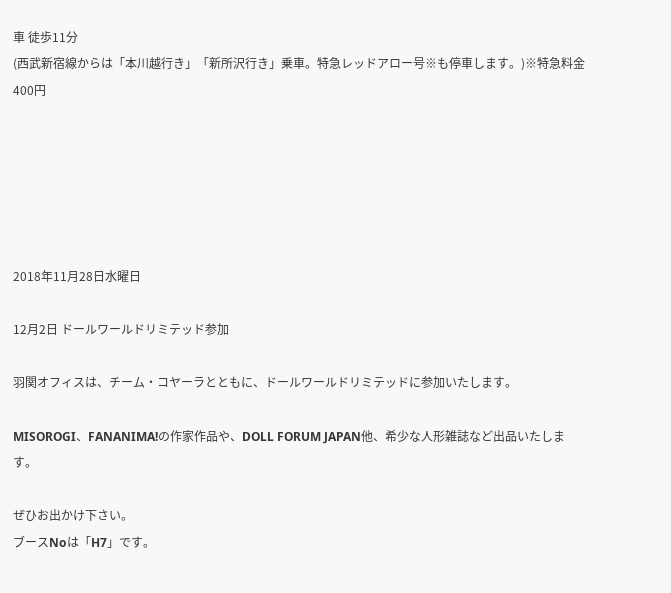車 徒歩11分
(西武新宿線からは「本川越行き」「新所沢行き」乗車。特急レッドアロー号※も停車します。)※特急料金400円






2018年11月28日水曜日

12月2日 ドールワールドリミテッド参加

羽関オフィスは、チーム・コヤーラとともに、ドールワールドリミテッドに参加いたします。

MISOROGI、FANANIMA!の作家作品や、DOLL FORUM JAPAN他、希少な人形雑誌など出品いたします。

ぜひお出かけ下さい。
ブースNoは「H7」です。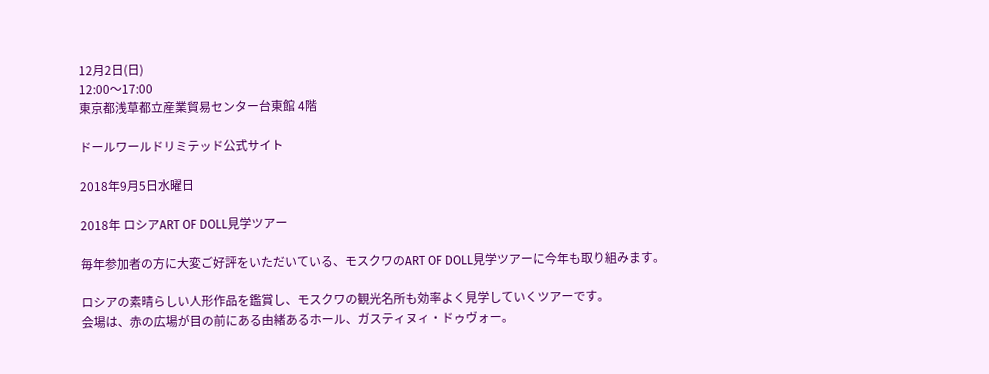12月2日(日)
12:00〜17:00
東京都浅草都立産業貿易センター台東館 4階

ドールワールドリミテッド公式サイト

2018年9月5日水曜日

2018年 ロシアART OF DOLL見学ツアー

毎年参加者の方に大変ご好評をいただいている、モスクワのART OF DOLL見学ツアーに今年も取り組みます。

ロシアの素晴らしい人形作品を鑑賞し、モスクワの観光名所も効率よく見学していくツアーです。
会場は、赤の広場が目の前にある由緒あるホール、ガスティヌィ・ドゥヴォー。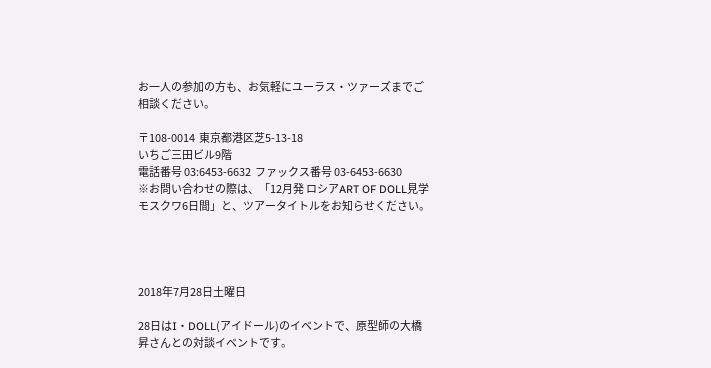お一人の参加の方も、お気軽にユーラス・ツァーズまでご相談ください。

〒108-0014  東京都港区芝5-13-18
いちご三田ビル9階
電話番号 03:6453-6632  ファックス番号 03-6453-6630
※お問い合わせの際は、「12月発 ロシアART OF DOLL見学 モスクワ6日間」と、ツアータイトルをお知らせください。




2018年7月28日土曜日

28日はI・DOLL(アイドール)のイベントで、原型師の大橋昇さんとの対談イベントです。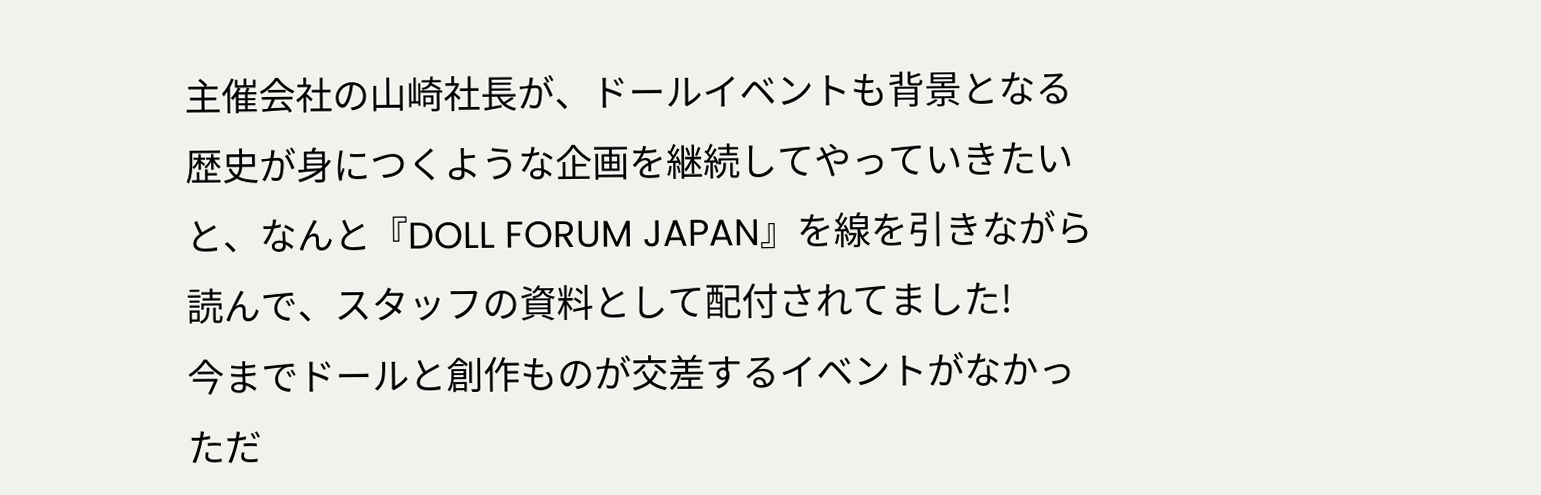主催会社の山崎社長が、ドールイベントも背景となる歴史が身につくような企画を継続してやっていきたいと、なんと『DOLL FORUM JAPAN』を線を引きながら読んで、スタッフの資料として配付されてました!
今までドールと創作ものが交差するイベントがなかっただ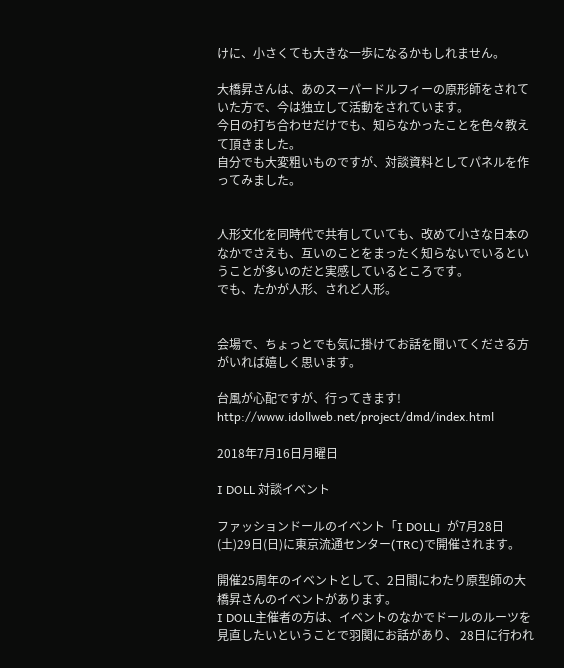けに、小さくても大きな一歩になるかもしれません。

大橋昇さんは、あのスーパードルフィーの原形師をされていた方で、今は独立して活動をされています。
今日の打ち合わせだけでも、知らなかったことを色々教えて頂きました。
自分でも大変粗いものですが、対談資料としてパネルを作ってみました。


人形文化を同時代で共有していても、改めて小さな日本のなかでさえも、互いのことをまったく知らないでいるということが多いのだと実感しているところです。
でも、たかが人形、されど人形。


会場で、ちょっとでも気に掛けてお話を聞いてくださる方がいれば嬉しく思います。

台風が心配ですが、行ってきます!
http://www.idollweb.net/project/dmd/index.html

2018年7月16日月曜日

I DOLL 対談イベント

ファッションドールのイベント「I DOLL」が7月28日(土)29日(日)に東京流通センター(TRC)で開催されます。

開催25周年のイベントとして、2日間にわたり原型師の大橋昇さんのイベントがあります。
I DOLL主催者の方は、イベントのなかでドールのルーツを見直したいということで羽関にお話があり、 28日に行われ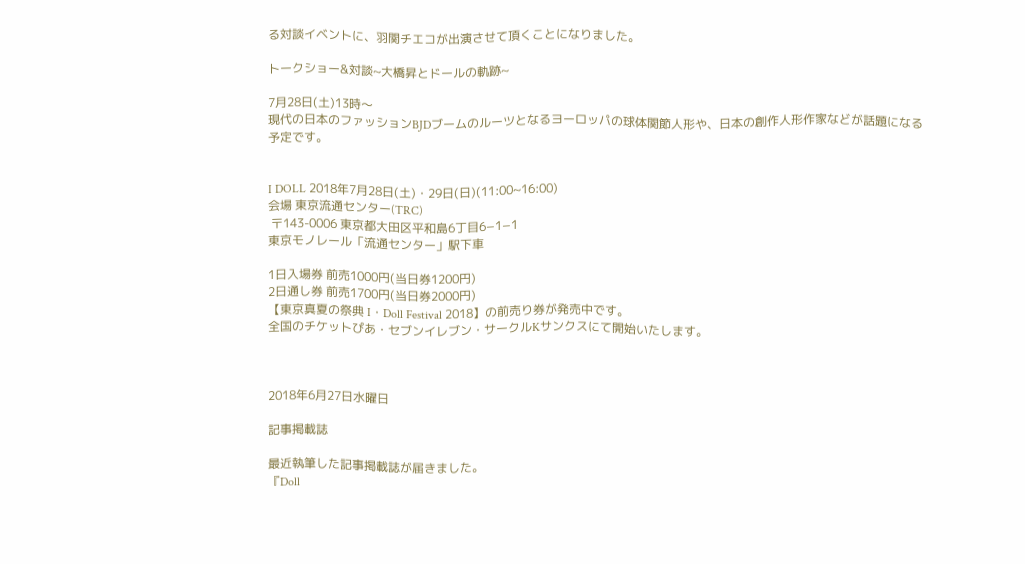る対談イベントに、羽関チエコが出演させて頂くことになりました。

トークショー&対談~大橋昇とドールの軌跡~

7月28日(土)13時〜
現代の日本のファッションBJDブームのルーツとなるヨーロッパの球体関節人形や、日本の創作人形作家などが話題になる予定です。


I DOLL 2018年7月28日(土)・29日(日)(11:00~16:00)
会場 東京流通センター(TRC)
 〒143-0006 東京都大田区平和島6丁目6−1−1
東京モノレール「流通センター」駅下車

1日入場券 前売1000円(当日券1200円)
2日通し券 前売1700円(当日券2000円)
【東京真夏の祭典 I・Doll Festival 2018】の前売り券が発売中です。
全国のチケットぴあ・セブンイレブン・サークルKサンクスにて開始いたします。



2018年6月27日水曜日

記事掲載誌

最近執筆した記事掲載誌が届きました。
『Doll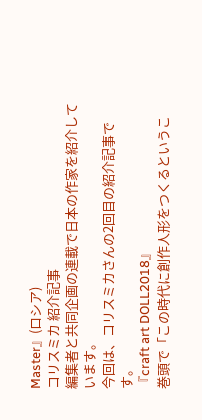Master』(ロシア)
コリスミカ 紹介記事
編集者と共同企画の連載で日本の作家を紹介しています。
今回は、コリスミカさんの2回目の紹介記事です。
『craft art DOLL2018』
巻頭で「この時代に創作人形をつくるというこ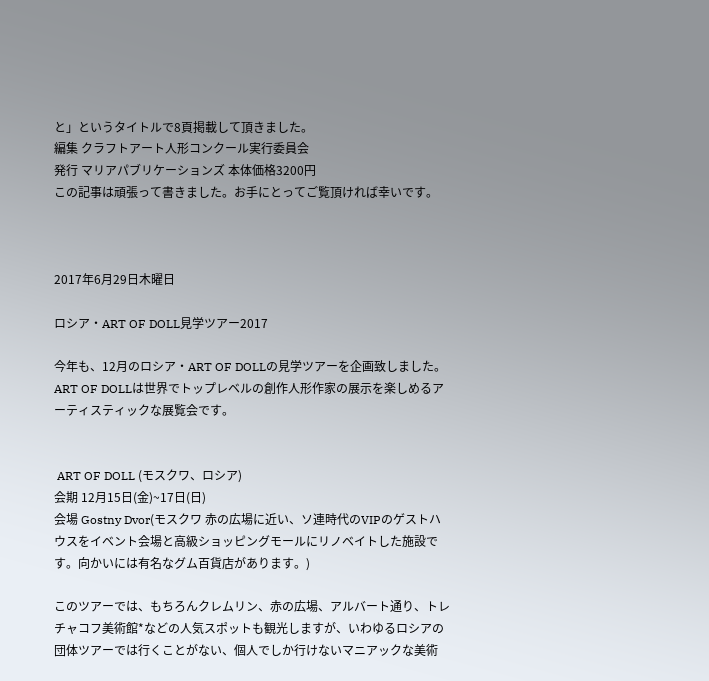と」というタイトルで8頁掲載して頂きました。
編集 クラフトアート人形コンクール実行委員会
発行 マリアパブリケーションズ 本体価格3200円
この記事は頑張って書きました。お手にとってご覧頂ければ幸いです。



2017年6月29日木曜日

ロシア・ART OF DOLL見学ツアー2017

今年も、12月のロシア・ART OF DOLLの見学ツアーを企画致しました。
ART OF DOLLは世界でトップレベルの創作人形作家の展示を楽しめるアーティスティックな展覧会です。


 ART OF DOLL (モスクワ、ロシア)
会期 12月15日(金)~17日(日)
会場 Gostny Dvor(モスクワ 赤の広場に近い、ソ連時代のVIPのゲストハウスをイベント会場と高級ショッピングモールにリノベイトした施設です。向かいには有名なグム百貨店があります。)

このツアーでは、もちろんクレムリン、赤の広場、アルバート通り、トレチャコフ美術館*などの人気スポットも観光しますが、いわゆるロシアの団体ツアーでは行くことがない、個人でしか行けないマニアックな美術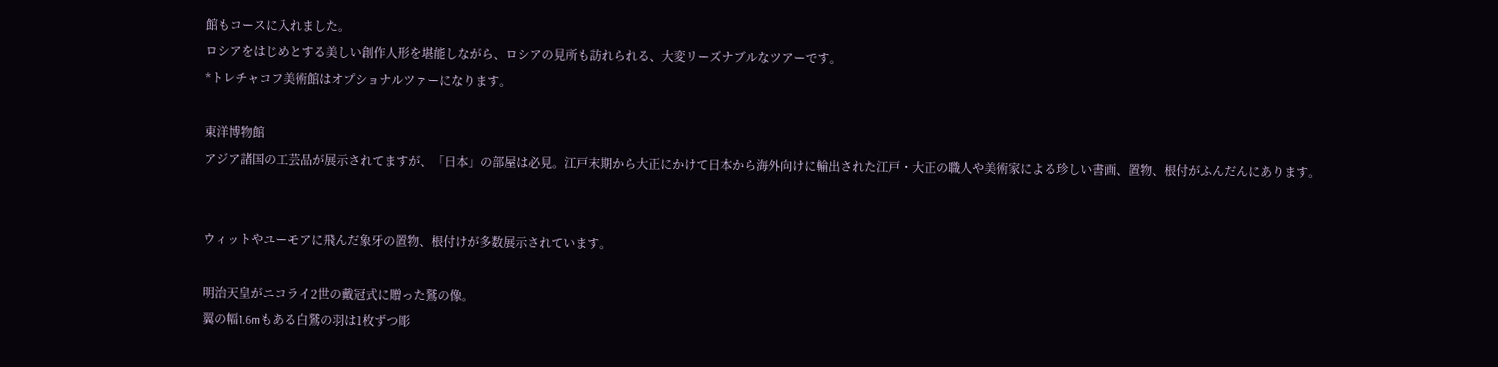館もコースに入れました。
ロシアをはじめとする美しい創作人形を堪能しながら、ロシアの見所も訪れられる、大変リーズナブルなツアーです。
*トレチャコフ美術館はオプショナルツァーになります。

東洋博物館
アジア諸国の工芸品が展示されてますが、「日本」の部屋は必見。江戸末期から大正にかけて日本から海外向けに輸出された江戸・大正の職人や美術家による珍しい書画、置物、根付がふんだんにあります。


ウィットやユーモアに飛んだ象牙の置物、根付けが多数展示されています。

明治天皇がニコライ2世の戴冠式に贈った鷲の像。
翼の幅1.6mもある白鷲の羽は1枚ずつ彫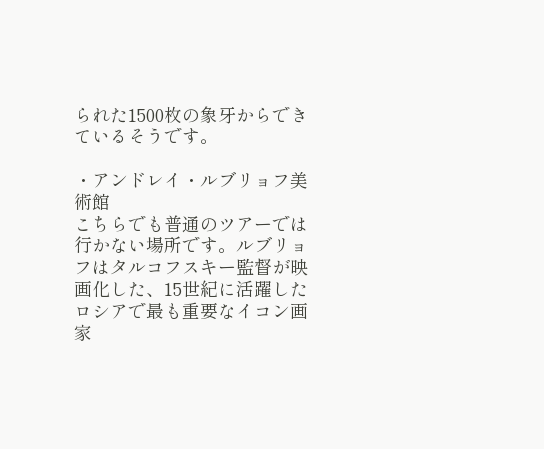られた1500枚の象牙からできているそうです。

・アンドレイ・ルブリョフ美術館
こちらでも普通のツアーでは行かない場所です。ルブリョフはタルコフスキー監督が映画化した、15世紀に活躍したロシアで最も重要なイコン画家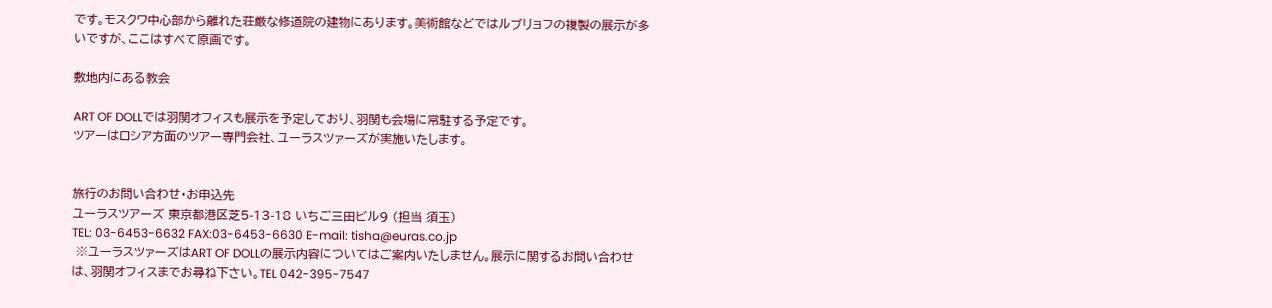です。モスクワ中心部から離れた荘厳な修道院の建物にあります。美術館などではルブリョフの複製の展示が多いですが、ここはすべて原画です。

敷地内にある教会

ART OF DOLLでは羽関オフィスも展示を予定しており、羽関も会場に常駐する予定です。
ツアーはロシア方面のツアー専門会社、ユーラスツァーズが実施いたします。


旅行のお問い合わせ・お申込先
ユーラスツアーズ 東京都港区芝5-13-18 いちご三田ビル9 (担当 須玉)
TEL: 03-6453-6632 FAX:03-6453-6630 E-mail: tisha@euras.co.jp
 ※ユーラスツァーズはART OF DOLLの展示内容についてはご案内いたしません。展示に関するお問い合わせは、羽関オフィスまでお尋ね下さい。TEL 042-395-7547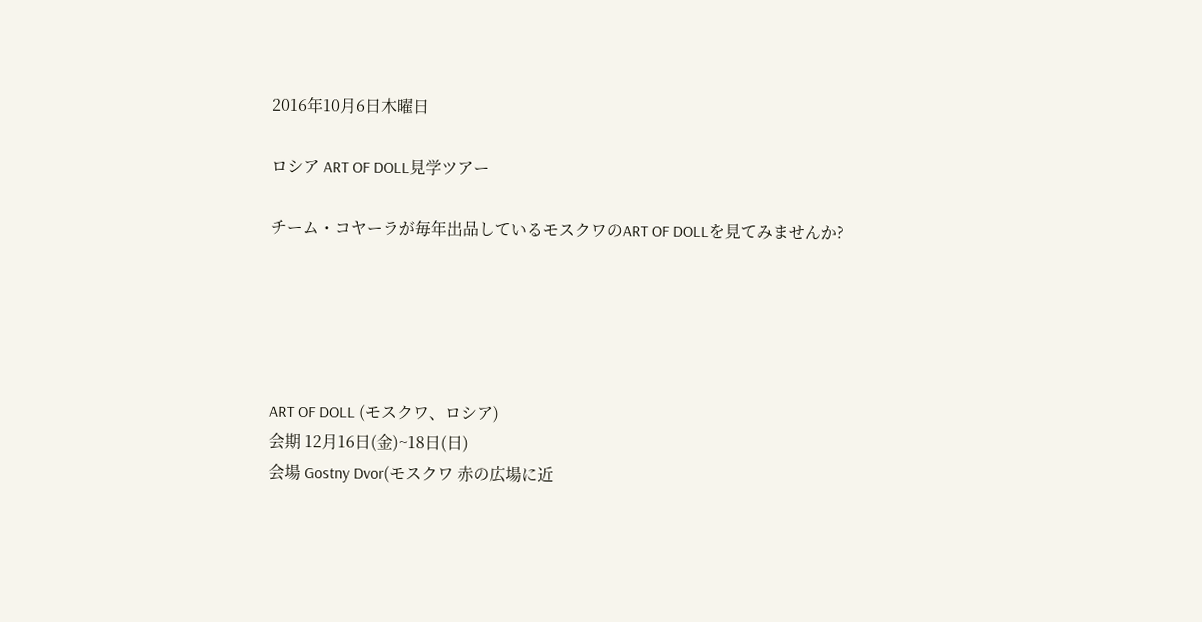2016年10月6日木曜日

ロシア ART OF DOLL見学ツアー

チーム・コヤーラが毎年出品しているモスクワのART OF DOLLを見てみませんか?





ART OF DOLL (モスクワ、ロシア)
会期 12月16日(金)~18日(日)
会場 Gostny Dvor(モスクワ 赤の広場に近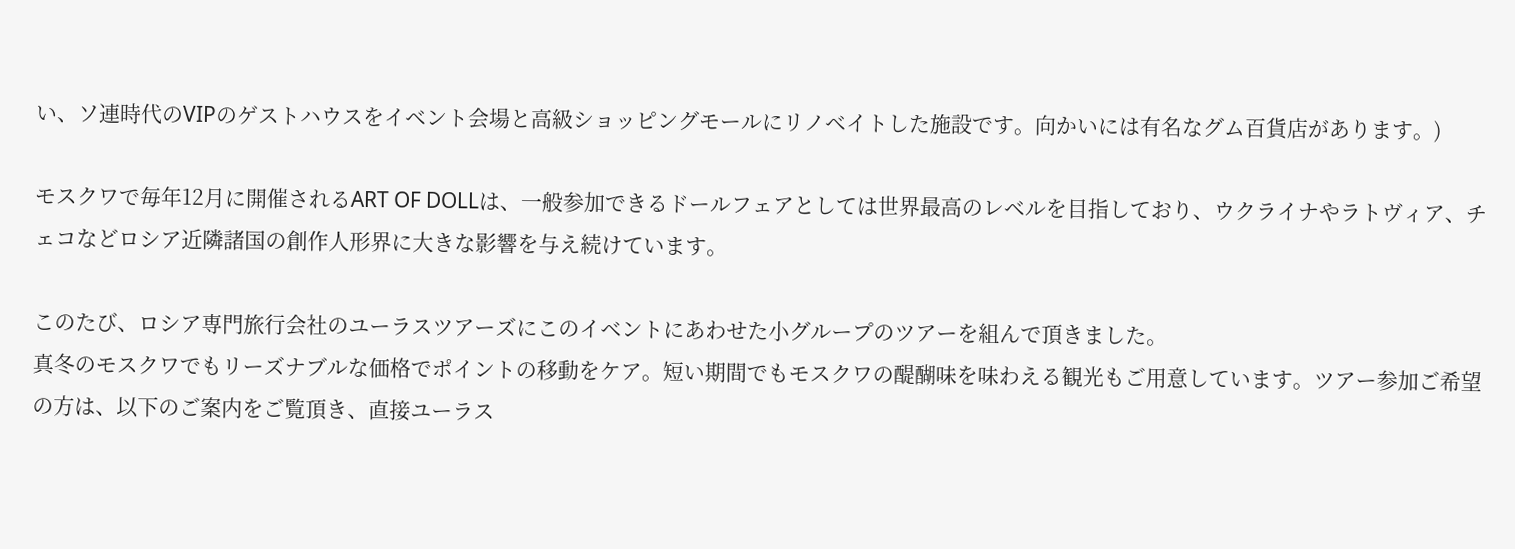い、ソ連時代のVIPのゲストハウスをイベント会場と高級ショッピングモールにリノベイトした施設です。向かいには有名なグム百貨店があります。)

モスクワで毎年12月に開催されるART OF DOLLは、一般参加できるドールフェアとしては世界最高のレベルを目指しており、ウクライナやラトヴィア、チェコなどロシア近隣諸国の創作人形界に大きな影響を与え続けています。

このたび、ロシア専門旅行会社のユーラスツアーズにこのイベントにあわせた小グループのツアーを組んで頂きました。
真冬のモスクワでもリーズナブルな価格でポイントの移動をケア。短い期間でもモスクワの醍醐味を味わえる観光もご用意しています。ツアー参加ご希望の方は、以下のご案内をご覧頂き、直接ユーラス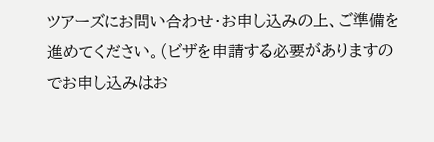ツアーズにお問い合わせ・お申し込みの上、ご準備を進めてください。(ビザを申請する必要がありますのでお申し込みはお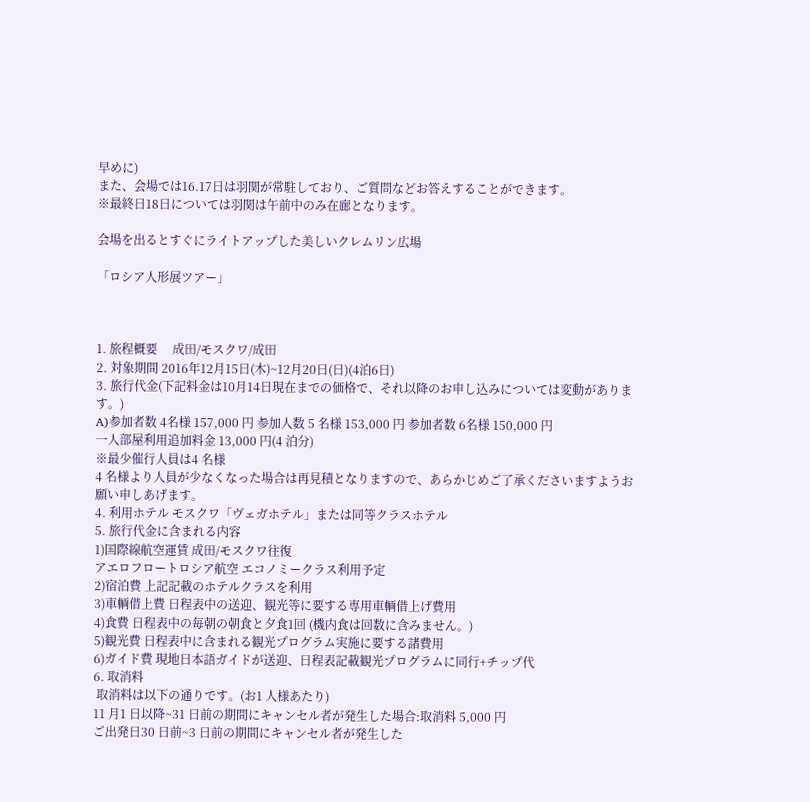早めに)
また、会場では16.17日は羽関が常駐しており、ご質問などお答えすることができます。
※最終日18日については羽関は午前中のみ在廊となります。

会場を出るとすぐにライトアップした美しいクレムリン広場

「ロシア人形展ツアー」



1. 旅程概要     成田/モスクワ/成田
2. 対象期間 2016年12月15日(木)~12月20日(日)(4泊6日)
3. 旅行代金(下記料金は10月14日現在までの価格で、それ以降のお申し込みについては変動があります。)
A)参加者数 4名様 157,000 円 参加人数 5 名様 153,000 円 参加者数 6名様 150,000 円
一人部屋利用追加料金 13,000 円(4 泊分)
※最少催行人員は4 名様
4 名様より人員が少なくなった場合は再見積となりますので、あらかじめご了承くださいますようお願い申しあげます。
4. 利用ホテル モスクワ「ヴェガホテル」または同等クラスホテル
5. 旅行代金に含まれる内容
1)国際線航空運賃 成田/モスクワ往復
アエロフロートロシア航空 エコノミークラス利用予定
2)宿泊費 上記記載のホテルクラスを利用
3)車輌借上費 日程表中の送迎、観光等に要する専用車輌借上げ費用
4)食費 日程表中の毎朝の朝食と夕食1回 (機内食は回数に含みません。)
5)観光費 日程表中に含まれる観光プログラム実施に要する諸費用
6)ガイド費 現地日本語ガイドが送迎、日程表記載観光プログラムに同行+チップ代
6. 取消料
 取消料は以下の通りです。(お1 人様あたり)
11 月1 日以降~31 日前の期間にキャンセル者が発生した場合:取消料 5,000 円
ご出発日30 日前~3 日前の期間にキャンセル者が発生した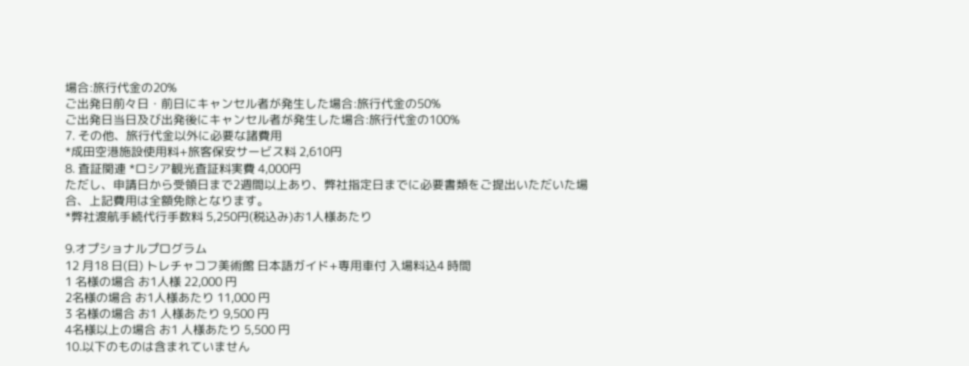場合:旅行代金の20%
ご出発日前々日・前日にキャンセル者が発生した場合:旅行代金の50%
ご出発日当日及び出発後にキャンセル者が発生した場合:旅行代金の100%
7. その他、旅行代金以外に必要な諸費用
*成田空港施設使用料+旅客保安サービス料 2,610円
8. 査証関連 *ロシア観光査証料実費 4,000円
ただし、申請日から受領日まで2週間以上あり、弊社指定日までに必要書類をご提出いただいた場合、上記費用は全額免除となります。
*弊社渡航手続代行手数料 5,250円(税込み)お1人様あたり

9.オプショナルプログラム
12 月18 日(日) トレチャコフ美術館 日本語ガイド+専用車付 入場料込4 時間
1 名様の場合 お1人様 22,000 円
2名様の場合 お1人様あたり 11,000 円
3 名様の場合 お1 人様あたり 9,500 円
4名様以上の場合 お1 人様あたり 5,500 円
10.以下のものは含まれていません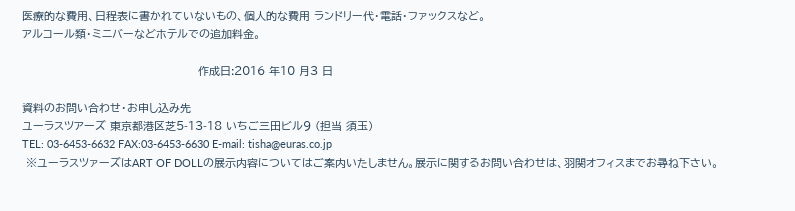医療的な費用、日程表に書かれていないもの、個人的な費用 ランドリー代・電話・ファックスなど。
アルコール類・ミニバーなどホテルでの追加料金。

                                            作成日:2016 年10 月3 日

資料のお問い合わせ・お申し込み先
ユーラスツアーズ 東京都港区芝5-13-18 いちご三田ビル9 (担当 須玉)
TEL: 03-6453-6632 FAX:03-6453-6630 E-mail: tisha@euras.co.jp
 ※ユーラスツァーズはART OF DOLLの展示内容についてはご案内いたしません。展示に関するお問い合わせは、羽関オフィスまでお尋ね下さい。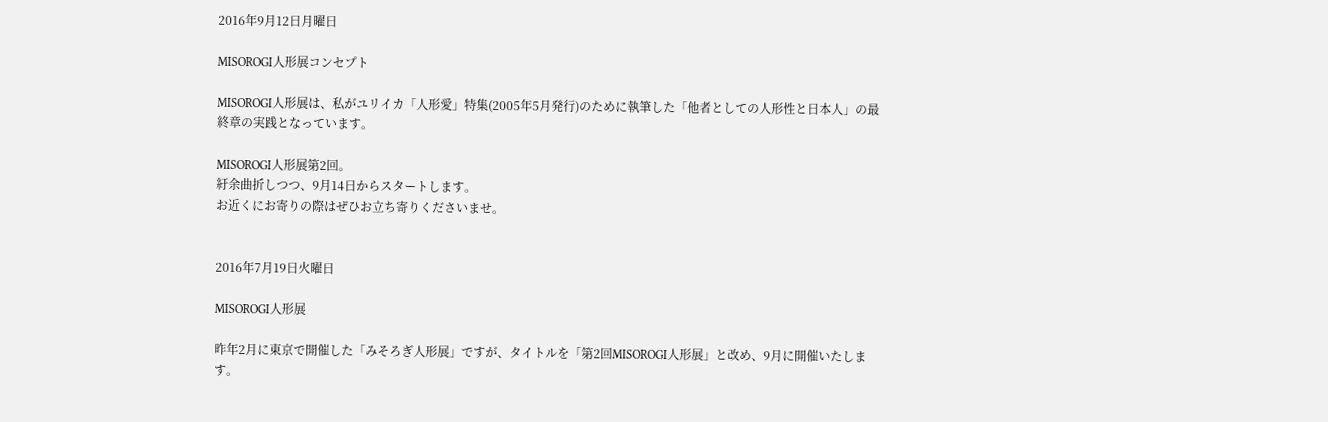2016年9月12日月曜日

MISOROGI人形展コンセプト

MISOROGI人形展は、私がユリイカ「人形愛」特集(2005年5月発行)のために執筆した「他者としての人形性と日本人」の最終章の実践となっています。

MISOROGI人形展第2回。
紆余曲折しつつ、9月14日からスタートします。
お近くにお寄りの際はぜひお立ち寄りくださいませ。


2016年7月19日火曜日

MISOROGI人形展

昨年2月に東京で開催した「みそろぎ人形展」ですが、タイトルを「第2回MISOROGI人形展」と改め、9月に開催いたします。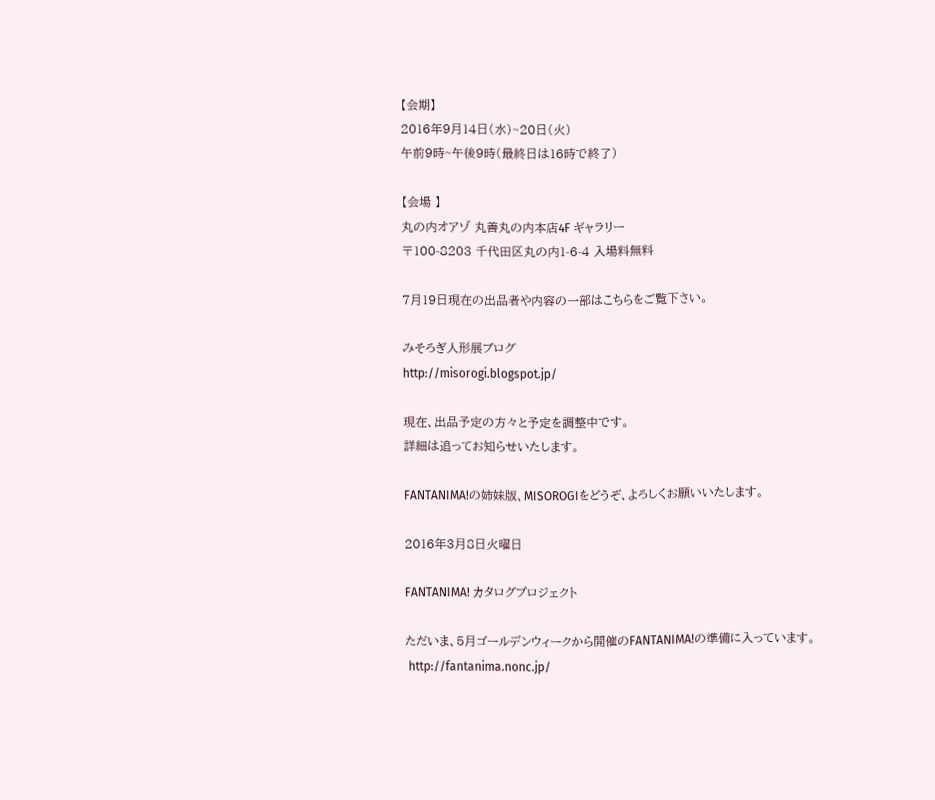【会期】
2016年9月14日(水)~20日(火)
午前9時~午後9時(最終日は16時で終了)

【会場 】
丸の内オアゾ 丸善丸の内本店4F ギャラリー
〒100-8203 千代田区丸の内1-6-4 入場料無料

7月19日現在の出品者や内容の一部はこちらをご覧下さい。

みそろぎ人形展ブログ
http://misorogi.blogspot.jp/

現在、出品予定の方々と予定を調整中です。
詳細は追ってお知らせいたします。

FANTANIMA!の姉妹版、MISOROGIをどうぞ、よろしくお願いいたします。

2016年3月8日火曜日

FANTANIMA! カタログプロジェクト

ただいま、5月ゴールデンウィークから開催のFANTANIMA!の準備に入っています。
 http://fantanima.nonc.jp/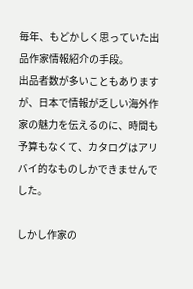毎年、もどかしく思っていた出品作家情報紹介の手段。
出品者数が多いこともありますが、日本で情報が乏しい海外作家の魅力を伝えるのに、時間も予算もなくて、カタログはアリバイ的なものしかできませんでした。

しかし作家の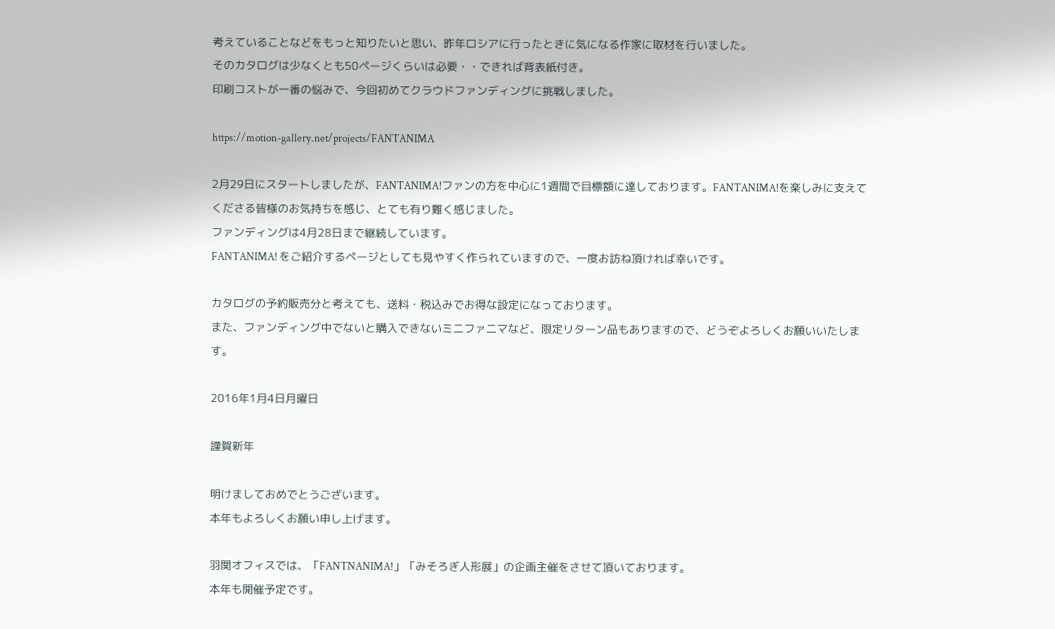考えていることなどをもっと知りたいと思い、昨年ロシアに行ったときに気になる作家に取材を行いました。
そのカタログは少なくとも50ページくらいは必要・・できれば背表紙付き。
印刷コストが一番の悩みで、今回初めてクラウドファンディングに挑戦しました。

https://motion-gallery.net/projects/FANTANIMA

2月29日にスタートしましたが、FANTANIMA!ファンの方を中心に1週間で目標額に達しております。FANTANIMA!を楽しみに支えてくださる皆様のお気持ちを感じ、とても有り難く感じました。
ファンディングは4月28日まで継続しています。
FANTANIMA! をご紹介するページとしても見やすく作られていますので、一度お訪ね頂ければ幸いです。

カタログの予約販売分と考えても、送料・税込みでお得な設定になっております。
また、ファンディング中でないと購入できないミニファニマなど、限定リターン品もありますので、どうぞよろしくお願いいたします。

2016年1月4日月曜日

謹賀新年

明けましておめでとうございます。
本年もよろしくお願い申し上げます。

羽関オフィスでは、「FANTNANIMA!」「みそろぎ人形展」の企画主催をさせて頂いております。
本年も開催予定です。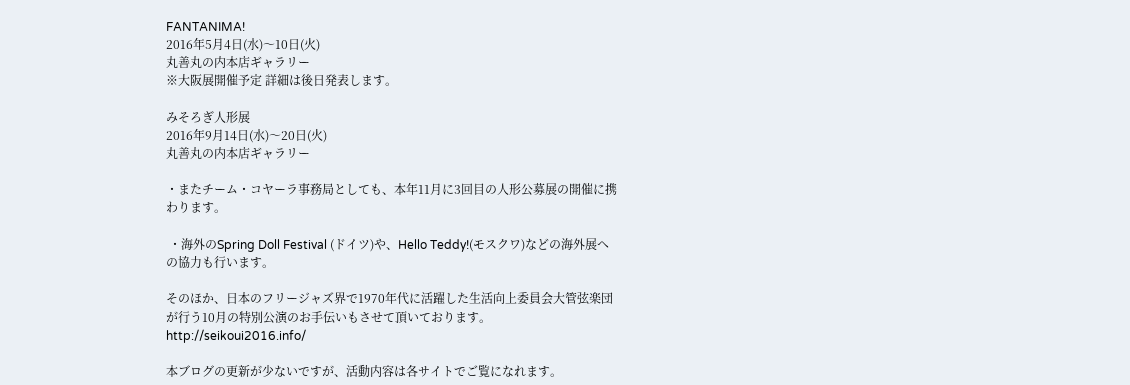FANTANIMA!
2016年5月4日(水)〜10日(火)
丸善丸の内本店ギャラリー
※大阪展開催予定 詳細は後日発表します。

みそろぎ人形展
2016年9月14日(水)〜20日(火)
丸善丸の内本店ギャラリー

・またチーム・コヤーラ事務局としても、本年11月に3回目の人形公募展の開催に携わります。

 ・海外のSpring Doll Festival (ドイツ)や、Hello Teddy!(モスクワ)などの海外展への協力も行います。

そのほか、日本のフリージャズ界で1970年代に活躍した生活向上委員会大管弦楽団が行う10月の特別公演のお手伝いもさせて頂いております。
http://seikoui2016.info/

本ブログの更新が少ないですが、活動内容は各サイトでご覧になれます。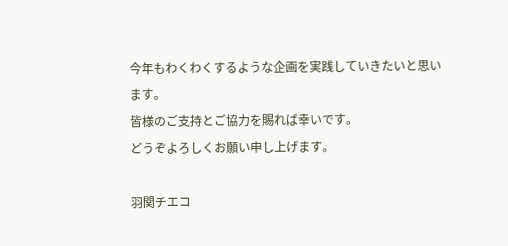今年もわくわくするような企画を実践していきたいと思います。
皆様のご支持とご協力を賜れば幸いです。
どうぞよろしくお願い申し上げます。

羽関チエコ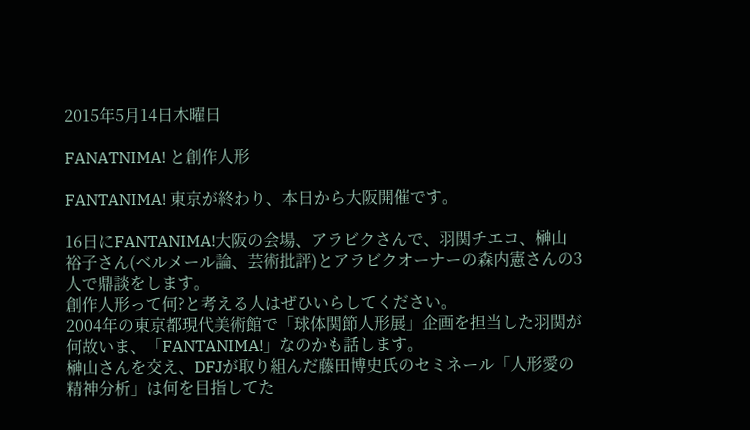2015年5月14日木曜日

FANATNIMA! と創作人形

FANTANIMA! 東京が終わり、本日から大阪開催です。

16日にFANTANIMA!大阪の会場、アラビクさんで、羽関チエコ、榊山裕子さん(ベルメール論、芸術批評)とアラビクオーナーの森内憲さんの3人で鼎談をします。
創作人形って何?と考える人はぜひいらしてください。
2004年の東京都現代美術館で「球体関節人形展」企画を担当した羽関が何故いま、「FANTANIMA!」なのかも話します。
榊山さんを交え、DFJが取り組んだ藤田博史氏のセミネール「人形愛の精神分析」は何を目指してた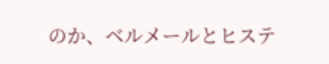のか、ベルメールとヒステ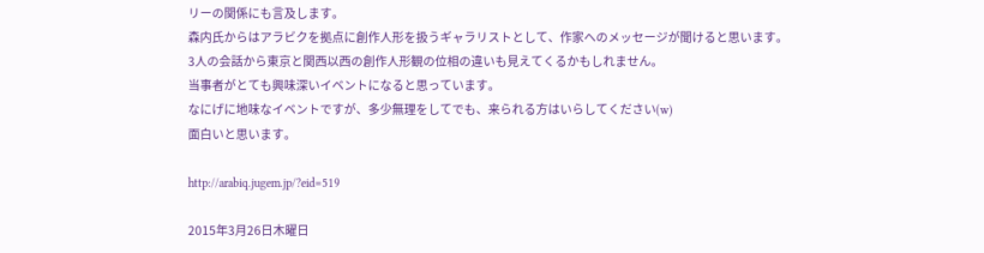リーの関係にも言及します。
森内氏からはアラビクを拠点に創作人形を扱うギャラリストとして、作家へのメッセージが聞けると思います。
3人の会話から東京と関西以西の創作人形観の位相の違いも見えてくるかもしれません。
当事者がとても興味深いイベントになると思っています。
なにげに地味なイベントですが、多少無理をしてでも、来られる方はいらしてください(w)
面白いと思います。

http://arabiq.jugem.jp/?eid=519

2015年3月26日木曜日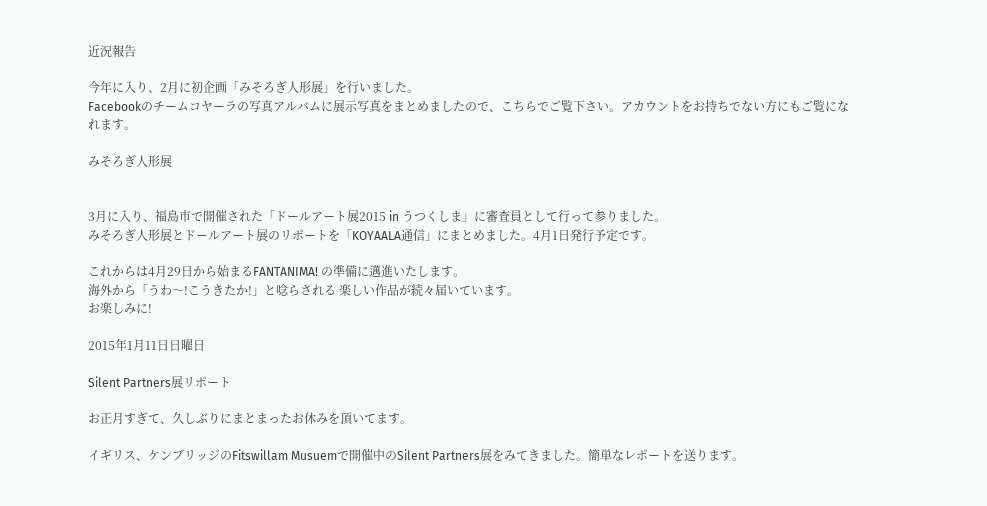近況報告

今年に入り、2月に初企画「みそろぎ人形展」を行いました。
Facebookのチームコヤーラの写真アルバムに展示写真をまとめましたので、こちらでご覧下さい。アカウントをお持ちでない方にもご覧になれます。

みそろぎ人形展


3月に入り、福島市で開催された「ドールアート展2015 in うつくしま」に審査員として行って参りました。
みそろぎ人形展とドールアート展のリポートを「KOYAALA通信」にまとめました。4月1日発行予定です。

これからは4月29日から始まるFANTANIMA! の準備に邁進いたします。
海外から「うわ〜!こうきたか!」と唸らされる 楽しい作品が続々届いています。
お楽しみに!

2015年1月11日日曜日

Silent Partners展リポート

お正月すぎて、久しぶりにまとまったお休みを頂いてます。

イギリス、ケンブリッジのFitswillam Musuemで開催中のSilent Partners展をみてきました。簡単なレポートを送ります。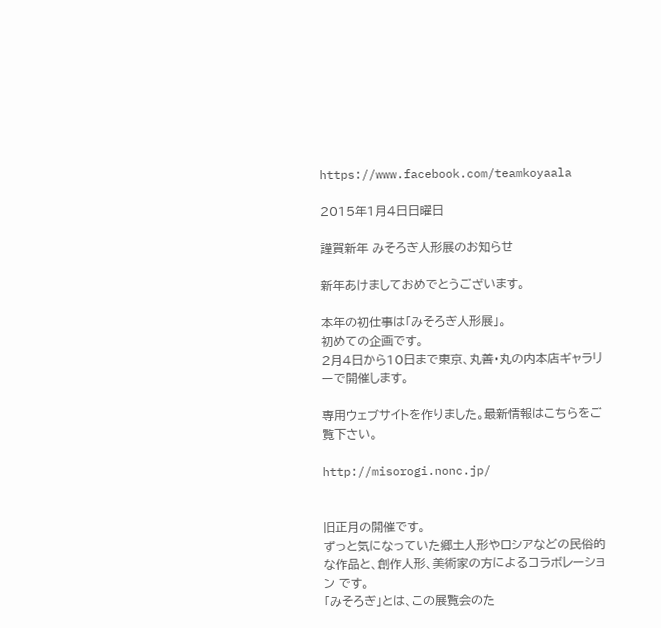https://www.facebook.com/teamkoyaala

2015年1月4日日曜日

謹賀新年 みそろぎ人形展のお知らせ

新年あけましておめでとうございます。

本年の初仕事は「みそろぎ人形展」。
初めての企画です。
2月4日から10日まで東京、丸善・丸の内本店ギャラリーで開催します。

専用ウェブサイトを作りました。最新情報はこちらをご覧下さい。

http://misorogi.nonc.jp/


旧正月の開催です。
ずっと気になっていた郷土人形やロシアなどの民俗的な作品と、創作人形、美術家の方によるコラボレーション です。
「みそろぎ」とは、この展覧会のた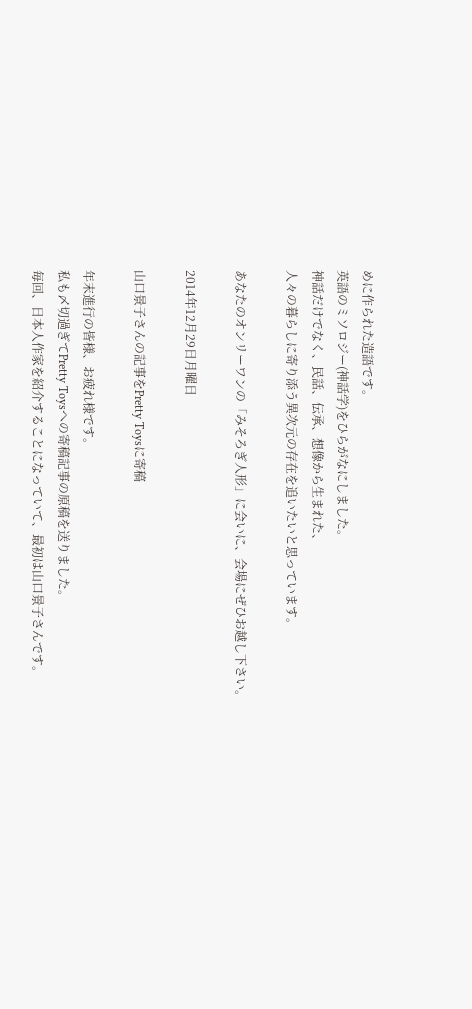めに作られた造語です。
英語のミソロジー(神話学)をひらがなにしました。
神話だけでなく、民話、伝承、想像から生まれた、
人々の暮らしに寄り添う異次元の存在を追いたいと思っています。

あなたのオンリーワンの「みそろぎ人形」に会いに、会場にぜひお越し下さい。

2014年12月29日月曜日

山口景子さんの記事をPretty Toysに寄稿

年末進行の皆様、お疲れ様です。
私も〆切過ぎてPretty Toysへの寄稿記事の原稿を送りました。
毎回、日本人作家を紹介することになっていて、最初は山口景子さんです。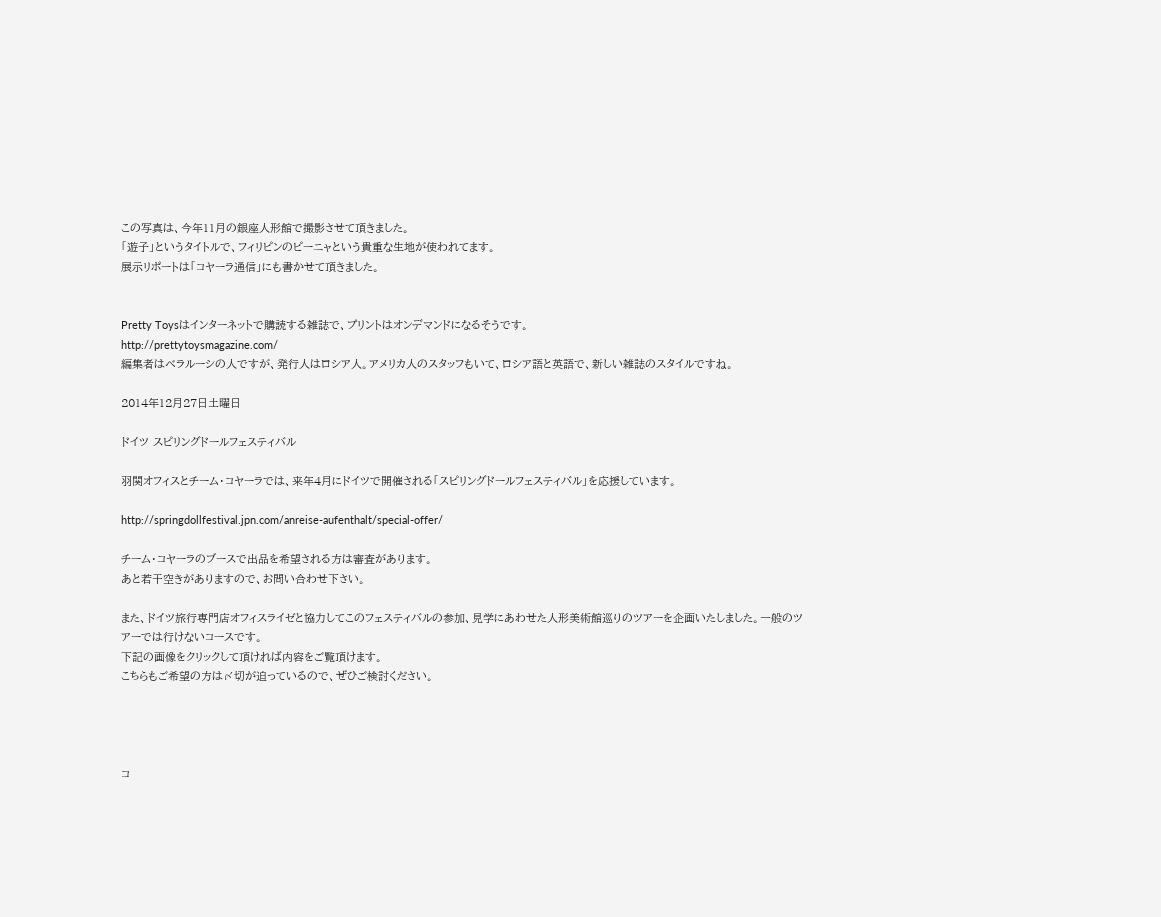この写真は、今年11月の銀座人形館で撮影させて頂きました。
「遊子」というタイトルで、フィリピンのピーニャという貴重な生地が使われてます。
展示リポートは「コヤーラ通信」にも書かせて頂きました。


Pretty Toysはインターネットで購読する雑誌で、プリントはオンデマンドになるそうです。
http://prettytoysmagazine.com/
編集者はベラルーシの人ですが、発行人はロシア人。アメリカ人のスタッフもいて、ロシア語と英語で、新しい雑誌のスタイルですね。

2014年12月27日土曜日

ドイツ スピリングドールフェスティバル

羽関オフィスとチーム・コヤーラでは、来年4月にドイツで開催される「スピリングドールフェスティバル」を応援しています。

http://springdollfestival.jpn.com/anreise-aufenthalt/special-offer/

チーム・コヤーラのブースで出品を希望される方は審査があります。
あと若干空きがありますので、お問い合わせ下さい。

また、ドイツ旅行専門店オフィスライゼと協力してこのフェスティバルの参加、見学にあわせた人形美術館巡りのツアーを企画いたしました。一般のツアーでは行けないコースです。
下記の画像をクリックして頂ければ内容をご覧頂けます。
こちらもご希望の方は〆切が迫っているので、ぜひご検討ください。




コ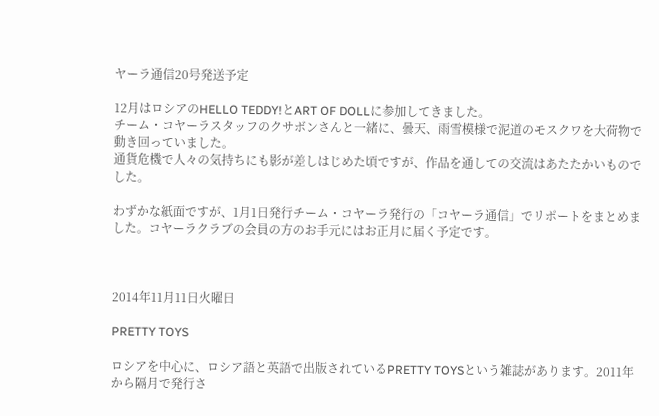ヤーラ通信20号発送予定

12月はロシアのHELLO TEDDY!とART OF DOLLに参加してきました。
チーム・コヤーラスタッフのクサボンさんと一緒に、曇天、雨雪模様で泥道のモスクワを大荷物で動き回っていました。
通貨危機で人々の気持ちにも影が差しはじめた頃ですが、作品を通しての交流はあたたかいものでした。

わずかな紙面ですが、1月1日発行チーム・コヤーラ発行の「コヤーラ通信」でリポートをまとめました。コヤーラクラブの会員の方のお手元にはお正月に届く予定です。



2014年11月11日火曜日

PRETTY TOYS

ロシアを中心に、ロシア語と英語で出版されているPRETTY TOYSという雑誌があります。2011年から隔月で発行さ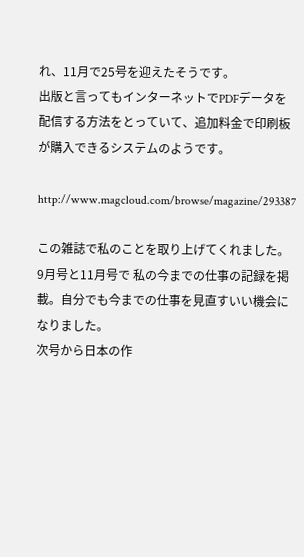れ、11月で25号を迎えたそうです。
出版と言ってもインターネットでPDFデータを配信する方法をとっていて、追加料金で印刷板が購入できるシステムのようです。

http://www.magcloud.com/browse/magazine/293387

この雑誌で私のことを取り上げてくれました。
9月号と11月号で 私の今までの仕事の記録を掲載。自分でも今までの仕事を見直すいい機会になりました。
次号から日本の作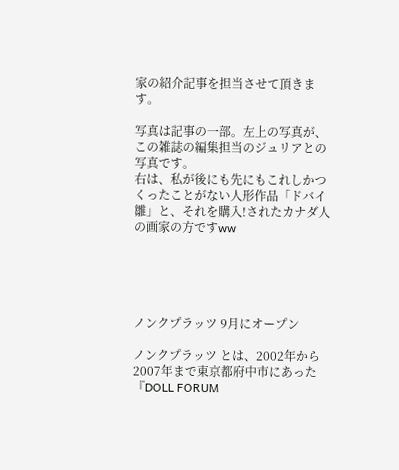家の紹介記事を担当させて頂きます。

写真は記事の一部。左上の写真が、この雑誌の編集担当のジュリアとの写真です。
右は、私が後にも先にもこれしかつくったことがない人形作品「ドバイ雛」と、それを購入!されたカナダ人の画家の方ですww





ノンクプラッツ 9月にオープン

ノンクプラッツ とは、2002年から2007年まで東京都府中市にあった『DOLL FORUM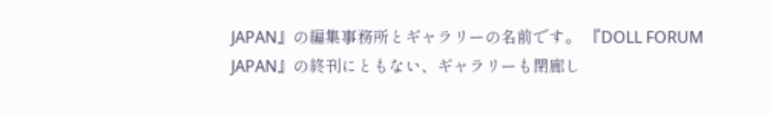JAPAN』の編集事務所とギャラリーの名前です。 『DOLL FORUM JAPAN』の終刊にともない、ギャラリーも閉廊し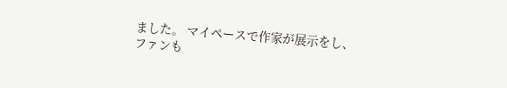ました。 マイペースで作家が展示をし、ファンも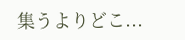集うよりどこ...